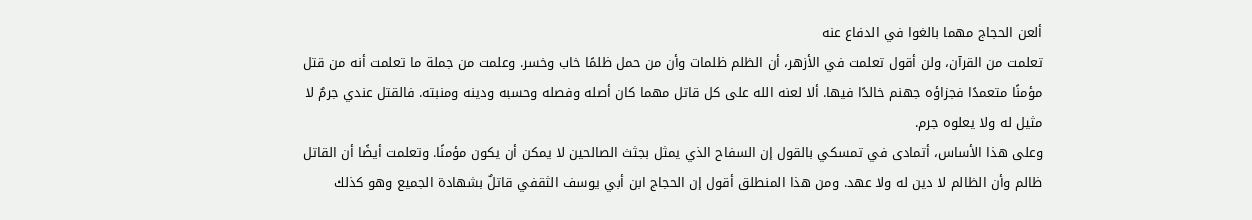ألعن الحجاج مهما بالغوا في الدفاع عنه
تعلمت من القرآن، ولن أقول تعلمت في الأزهر، أن الظلم ظلمات وأن من حمل ظلمًا خاب وخسر. وعلمت من جملة ما تعلمت أنه من قتل مؤمنًا متعمدًا فجزاؤه جهنم خالدًا فيها. ألا لعنه الله على كل قاتل مهما كان أصله وفصله وحسبه ودينه ومنبته. فالقتل عندي جرمٌ لا مثيل له ولا يعلوه جرم.
وعلى هذا الأساس، أتمادى في تمسكي بالقول إن السفاح الذي يمثل بجثث الصالحين لا يمكن أن يكون مؤمنًا. وتعلمت أيضًا أن القاتل ظالم وأن الظالم لا دين له ولا عهد. ومن هذا المنطلق أقول إن الحجاج ابن أبي يوسف الثقفي قاتلٌ بشهادة الجميع وهو كذلك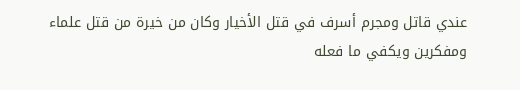عندي قاتل ومجرم أسرف في قتل الأخيار وكان من خيرة من قتل علماء ومفكرين ويكفي ما فعله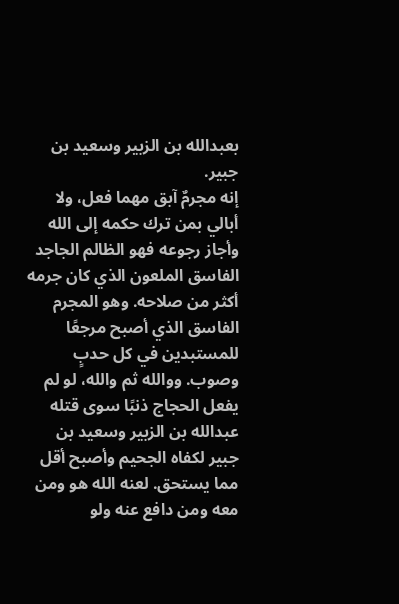بعبدالله بن الزبير وسعيد بن جبير.
إنه مجرمٌ آبق مهما فعل، ولا أبالي بمن ترك حكمه إلى الله وأجاز رجوعه فهو الظالم الجاجد الفاسق الملعون الذي كان جرمه أكثر من صلاحه. وهو المجرم الفاسق الذي أصبح مرجعًا للمستبدين في كل حدبٍ وصوب. ووالله ثم والله، لو لم يفعل الحجاج ذنبًا سوى قتله عبدالله بن الزبير وسعيد بن جبير لكفاه الجحيم وأصبح أقل مما يستحق. لعنه الله هو ومن معه ومن دافع عنه ولو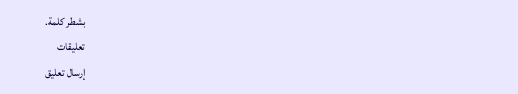بشطر كلمة.
تعليقات
إرسال تعليق